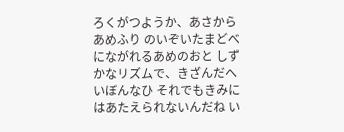ろくがつようか、あさからあめふり のいぞいたまどべにながれるあめのおと しずかなリズムで、きざんだへいぼんなひ それでもきみにはあたえられないんだね い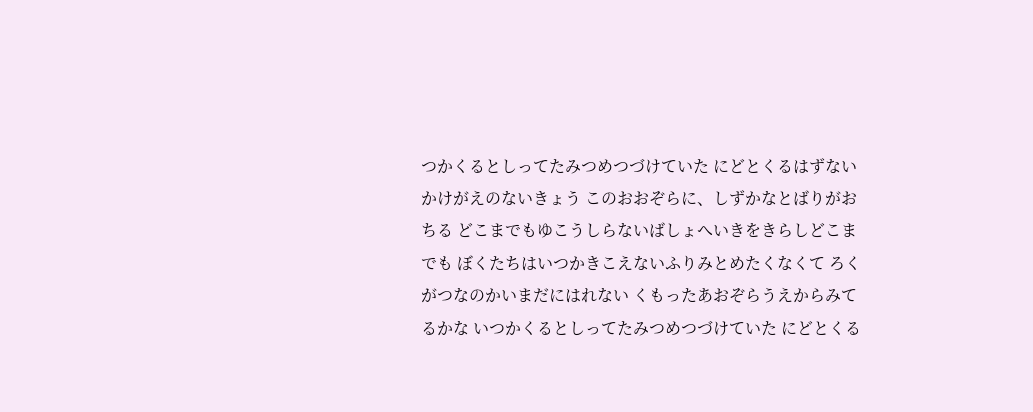つかくるとしってたみつめつづけていた にどとくるはずないかけがえのないきょう このおおぞらに、しずかなとばりがおちる どこまでもゆこうしらないばしょへいきをきらしどこまでも ぼくたちはいつかきこえないふりみとめたくなくて ろくがつなのかいまだにはれない くもったあおぞらうえからみてるかな いつかくるとしってたみつめつづけていた にどとくる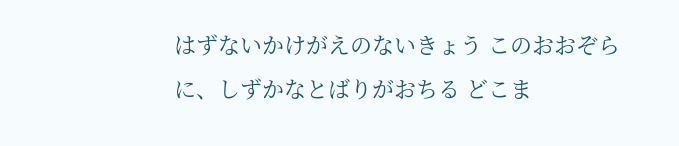はずないかけがえのないきょう このおおぞらに、しずかなとばりがおちる どこま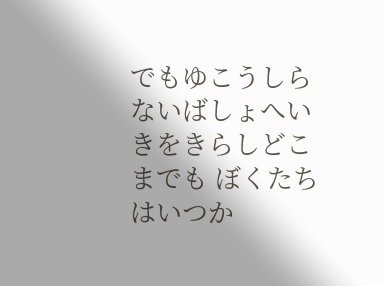でもゆこうしらないばしょへいきをきらしどこまでも ぼくたちはいつか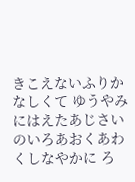きこえないふりかなしくて ゆうやみにはえたあじさいのいろあおくあわくしなやかに ろ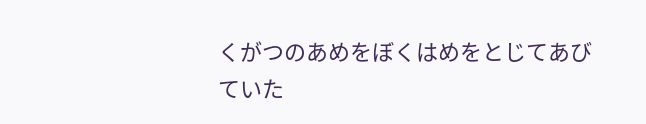くがつのあめをぼくはめをとじてあびていた